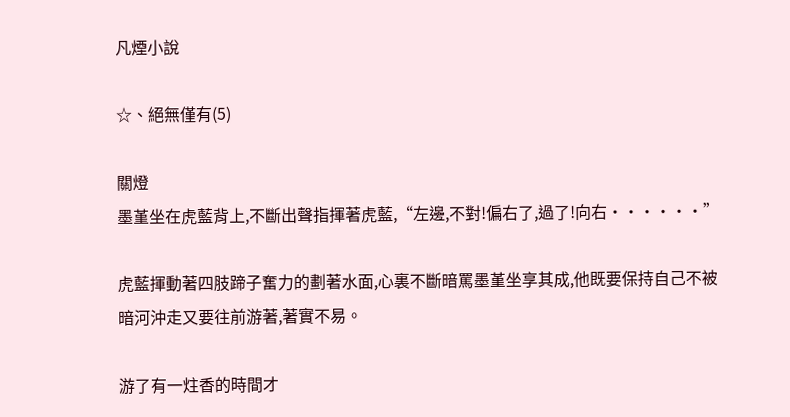凡煙小說

☆、絕無僅有(5)

關燈
墨堇坐在虎藍背上,不斷出聲指揮著虎藍,“左邊,不對!偏右了,過了!向右······”

虎藍揮動著四肢蹄子奮力的劃著水面,心裏不斷暗罵墨堇坐享其成,他既要保持自己不被暗河沖走又要往前游著,著實不易。

游了有一炷香的時間才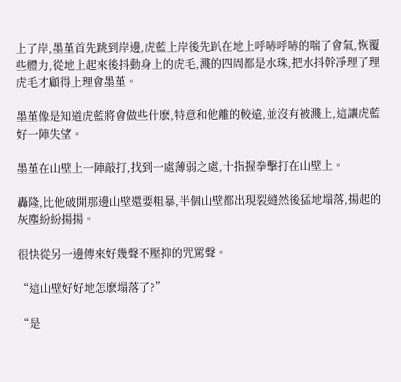上了岸,墨堇首先跳到岸邊,虎藍上岸後先趴在地上呼哧呼哧的喘了會氣,恢覆些體力,從地上起來後抖動身上的虎毛,濺的四周都是水珠,把水抖幹凈理了理虎毛才顧得上理會墨堇。

墨堇像是知道虎藍將會做些什麽,特意和他離的較遠,並沒有被濺上,這讓虎藍好一陣失望。

墨堇在山壁上一陣敲打,找到一處薄弱之處,十指握拳擊打在山壁上。

轟隆,比他破開那邊山壁還要粗暴,半個山壁都出現裂縫然後猛地塌落,揚起的灰塵紛紛揚揚。

很快從另一邊傳來好幾聲不壓抑的咒罵聲。

“這山壁好好地怎麽塌落了?”

“是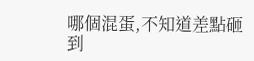哪個混蛋,不知道差點砸到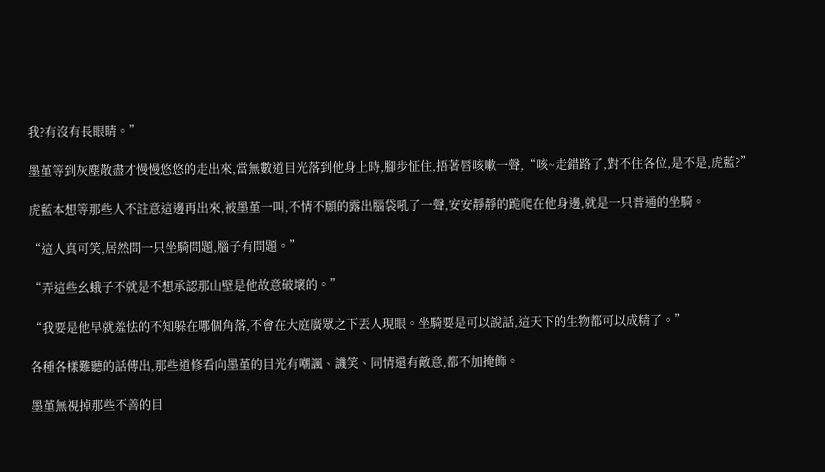我?有沒有長眼睛。”

墨堇等到灰塵散盡才慢慢悠悠的走出來,當無數道目光落到他身上時,腳步怔住,捂著唇咳嗽一聲,“咳~走錯路了,對不住各位,是不是,虎藍?”

虎藍本想等那些人不註意這邊再出來,被墨堇一叫,不情不願的露出腦袋吼了一聲,安安靜靜的跪爬在他身邊,就是一只普通的坐騎。

“這人真可笑,居然問一只坐騎問題,腦子有問題。”

“弄這些幺蛾子不就是不想承認那山壁是他故意破壞的。”

“我要是他早就羞怯的不知躲在哪個角落,不會在大庭廣眾之下丟人現眼。坐騎要是可以說話,這天下的生物都可以成精了。”

各種各樣難聽的話傳出,那些道修看向墨堇的目光有嘲諷、譏笑、同情還有敵意,都不加掩飾。

墨堇無視掉那些不善的目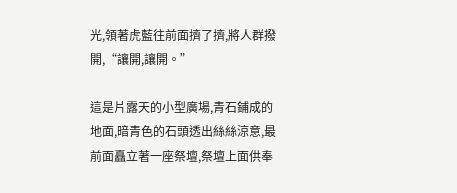光,領著虎藍往前面擠了擠,將人群撥開,“讓開,讓開。”

這是片露天的小型廣場,青石鋪成的地面,暗青色的石頭透出絲絲涼意,最前面矗立著一座祭壇,祭壇上面供奉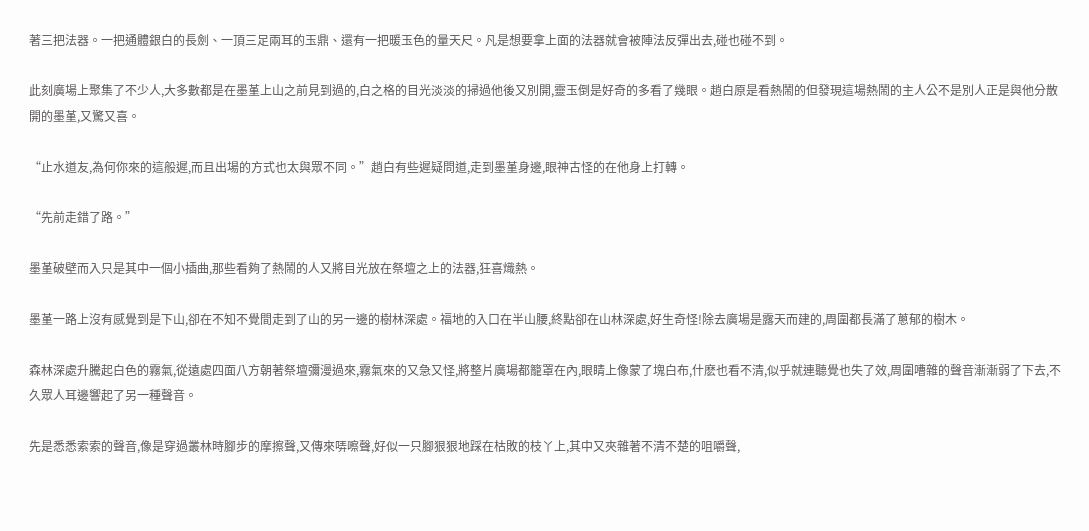著三把法器。一把通體銀白的長劍、一頂三足兩耳的玉鼎、還有一把暖玉色的量天尺。凡是想要拿上面的法器就會被陣法反彈出去,碰也碰不到。

此刻廣場上聚集了不少人,大多數都是在墨堇上山之前見到過的,白之格的目光淡淡的掃過他後又別開,靈玉倒是好奇的多看了幾眼。趙白原是看熱鬧的但發現這場熱鬧的主人公不是別人正是與他分散開的墨堇,又驚又喜。

“止水道友,為何你來的這般遲,而且出場的方式也太與眾不同。”趙白有些遲疑問道,走到墨堇身邊,眼神古怪的在他身上打轉。

“先前走錯了路。”

墨堇破壁而入只是其中一個小插曲,那些看夠了熱鬧的人又將目光放在祭壇之上的法器,狂喜熾熱。

墨堇一路上沒有感覺到是下山,卻在不知不覺間走到了山的另一邊的樹林深處。福地的入口在半山腰,終點卻在山林深處,好生奇怪!除去廣場是露天而建的,周圍都長滿了蔥郁的樹木。

森林深處升騰起白色的霧氣,從遠處四面八方朝著祭壇彌漫過來,霧氣來的又急又怪,將整片廣場都籠罩在內,眼睛上像蒙了塊白布,什麽也看不清,似乎就連聽覺也失了效,周圍嘈雜的聲音漸漸弱了下去,不久眾人耳邊響起了另一種聲音。

先是悉悉索索的聲音,像是穿過叢林時腳步的摩擦聲,又傳來哢嚓聲,好似一只腳狠狠地踩在枯敗的枝丫上,其中又夾雜著不清不楚的咀嚼聲,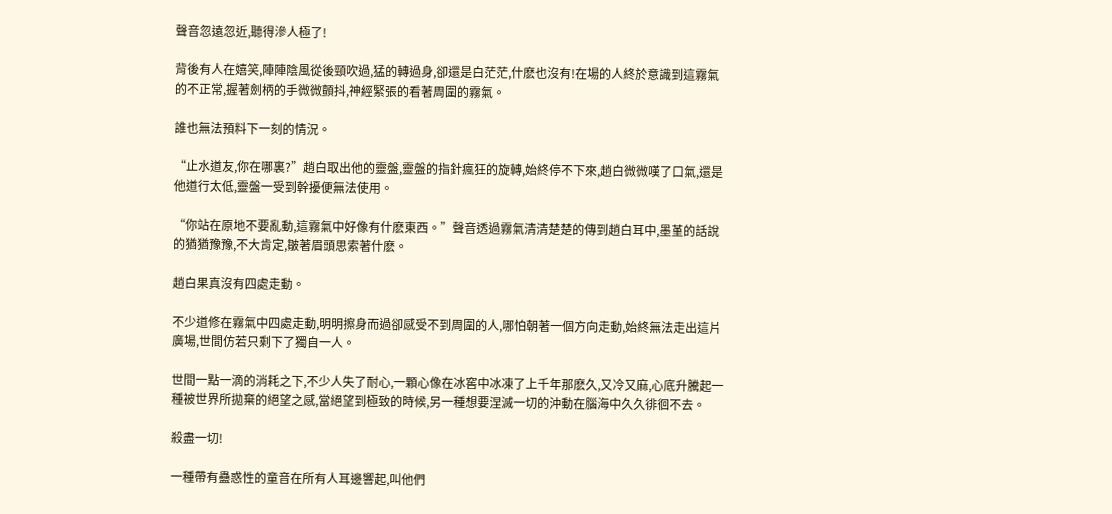聲音忽遠忽近,聽得滲人極了!

背後有人在嬉笑,陣陣陰風從後頸吹過,猛的轉過身,卻還是白茫茫,什麽也沒有!在場的人終於意識到這霧氣的不正常,握著劍柄的手微微顫抖,神經緊張的看著周圍的霧氣。

誰也無法預料下一刻的情況。

“止水道友,你在哪裏?”趙白取出他的靈盤,靈盤的指針瘋狂的旋轉,始終停不下來,趙白微微嘆了口氣,還是他道行太低,靈盤一受到幹擾便無法使用。

“你站在原地不要亂動,這霧氣中好像有什麽東西。”聲音透過霧氣清清楚楚的傳到趙白耳中,墨堇的話說的猶猶豫豫,不大肯定,皺著眉頭思索著什麽。

趙白果真沒有四處走動。

不少道修在霧氣中四處走動,明明擦身而過卻感受不到周圍的人,哪怕朝著一個方向走動,始終無法走出這片廣場,世間仿若只剩下了獨自一人。

世間一點一滴的消耗之下,不少人失了耐心,一顆心像在冰窖中冰凍了上千年那麽久,又冷又麻,心底升騰起一種被世界所拋棄的絕望之感,當絕望到極致的時候,另一種想要涅滅一切的沖動在腦海中久久徘徊不去。

殺盡一切!

一種帶有蠱惑性的童音在所有人耳邊響起,叫他們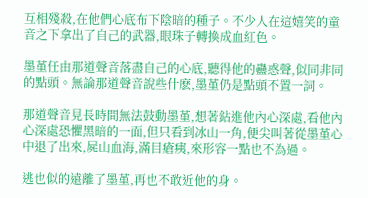互相殘殺,在他們心底布下陰暗的種子。不少人在這嬉笑的童音之下拿出了自己的武器,眼珠子轉換成血紅色。

墨堇任由那道聲音落盡自己的心底,聽得他的蠱惑聲,似同非同的點頭。無論那道聲音說些什麽,墨堇仍是點頭不置一詞。

那道聲音見長時間無法鼓動墨堇,想著鉆進他內心深處,看他內心深處恐懼黑暗的一面,但只看到冰山一角,便尖叫著從墨堇心中退了出來,屍山血海,滿目瘡痍,來形容一點也不為過。

逃也似的遠離了墨堇,再也不敢近他的身。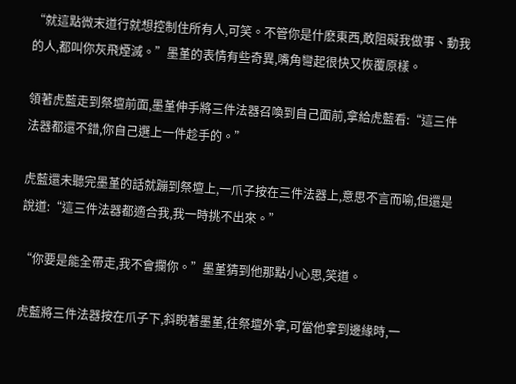“就這點微末道行就想控制住所有人,可笑。不管你是什麽東西,敢阻礙我做事、動我的人,都叫你灰飛煙滅。”墨堇的表情有些奇異,嘴角彎起很快又恢覆原樣。

領著虎藍走到祭壇前面,墨堇伸手將三件法器召喚到自己面前,拿給虎藍看:“這三件法器都還不錯,你自己選上一件趁手的。”

虎藍還未聽完墨堇的話就蹦到祭壇上,一爪子按在三件法器上,意思不言而喻,但還是說道:“這三件法器都適合我,我一時挑不出來。”

“你要是能全帶走,我不會攔你。”墨堇猜到他那點小心思,笑道。

虎藍將三件法器按在爪子下,斜睨著墨堇,往祭壇外拿,可當他拿到邊緣時,一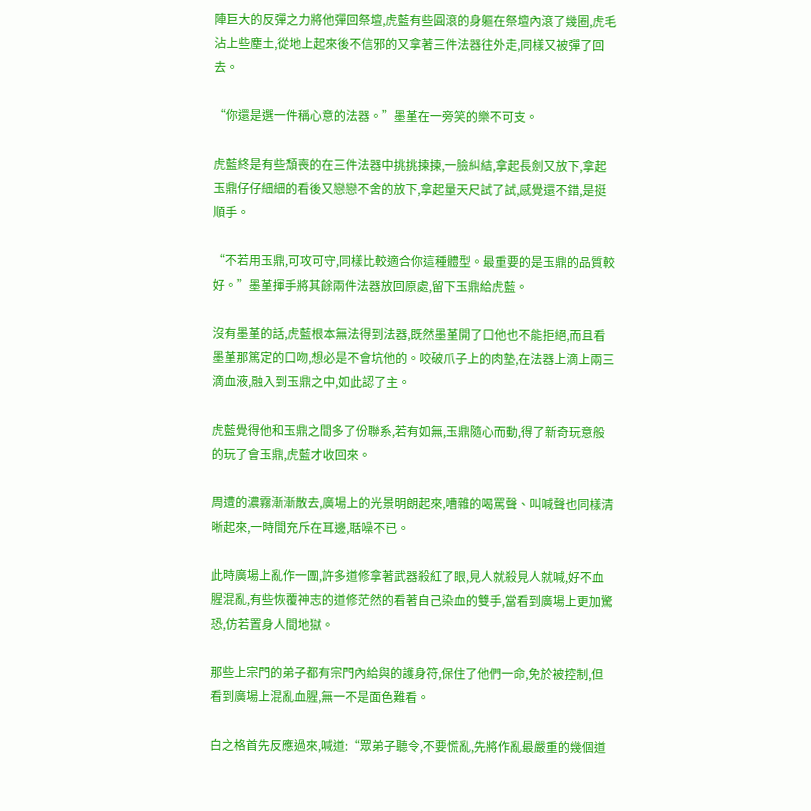陣巨大的反彈之力將他彈回祭壇,虎藍有些圓滾的身軀在祭壇內滾了幾圈,虎毛沾上些塵土,從地上起來後不信邪的又拿著三件法器往外走,同樣又被彈了回去。

“你還是選一件稱心意的法器。”墨堇在一旁笑的樂不可支。

虎藍終是有些頹喪的在三件法器中挑挑揀揀,一臉糾結,拿起長劍又放下,拿起玉鼎仔仔細細的看後又戀戀不舍的放下,拿起量天尺試了試,感覺還不錯,是挺順手。

“不若用玉鼎,可攻可守,同樣比較適合你這種體型。最重要的是玉鼎的品質較好。”墨堇揮手將其餘兩件法器放回原處,留下玉鼎給虎藍。

沒有墨堇的話,虎藍根本無法得到法器,既然墨堇開了口他也不能拒絕,而且看墨堇那篤定的口吻,想必是不會坑他的。咬破爪子上的肉墊,在法器上滴上兩三滴血液,融入到玉鼎之中,如此認了主。

虎藍覺得他和玉鼎之間多了份聯系,若有如無,玉鼎隨心而動,得了新奇玩意般的玩了會玉鼎,虎藍才收回來。

周遭的濃霧漸漸散去,廣場上的光景明朗起來,嘈雜的喝罵聲、叫喊聲也同樣清晰起來,一時間充斥在耳邊,聒噪不已。

此時廣場上亂作一團,許多道修拿著武器殺紅了眼,見人就殺見人就喊,好不血腥混亂,有些恢覆神志的道修茫然的看著自己染血的雙手,當看到廣場上更加驚恐,仿若置身人間地獄。

那些上宗門的弟子都有宗門內給與的護身符,保住了他們一命,免於被控制,但看到廣場上混亂血腥,無一不是面色難看。

白之格首先反應過來,喊道:“眾弟子聽令,不要慌亂,先將作亂最嚴重的幾個道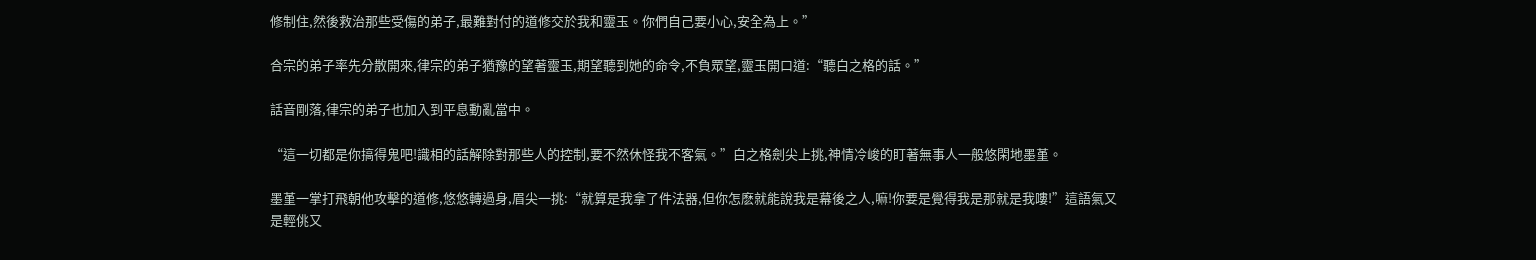修制住,然後救治那些受傷的弟子,最難對付的道修交於我和靈玉。你們自己要小心,安全為上。”

合宗的弟子率先分散開來,律宗的弟子猶豫的望著靈玉,期望聽到她的命令,不負眾望,靈玉開口道:“聽白之格的話。”

話音剛落,律宗的弟子也加入到平息動亂當中。

“這一切都是你搞得鬼吧!識相的話解除對那些人的控制,要不然休怪我不客氣。”白之格劍尖上挑,神情冷峻的盯著無事人一般悠閑地墨堇。

墨堇一掌打飛朝他攻擊的道修,悠悠轉過身,眉尖一挑:“就算是我拿了件法器,但你怎麽就能說我是幕後之人,嘛!你要是覺得我是那就是我嘍!”這語氣又是輕佻又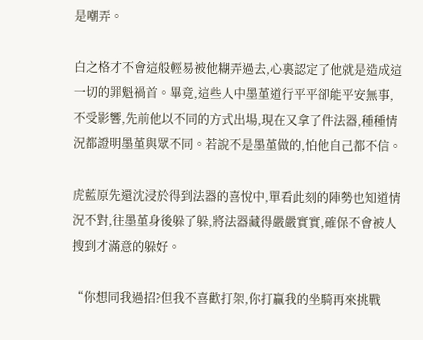是嘲弄。

白之格才不會這般輕易被他糊弄過去,心裏認定了他就是造成這一切的罪魁禍首。畢竟,這些人中墨堇道行平平卻能平安無事,不受影響,先前他以不同的方式出場,現在又拿了件法器,種種情況都證明墨堇與眾不同。若說不是墨堇做的,怕他自己都不信。

虎藍原先還沈浸於得到法器的喜悅中,單看此刻的陣勢也知道情況不對,往墨堇身後躲了躲,將法器藏得嚴嚴實實,確保不會被人搜到才滿意的躲好。

“你想同我過招?但我不喜歡打架,你打贏我的坐騎再來挑戰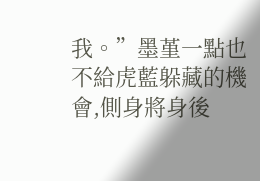我。”墨堇一點也不給虎藍躲藏的機會,側身將身後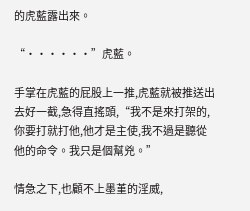的虎藍露出來。

“······”虎藍。

手掌在虎藍的屁股上一推,虎藍就被推送出去好一截,急得直搖頭,“我不是來打架的,你要打就打他,他才是主使,我不過是聽從他的命令。我只是個幫兇。”

情急之下,也顧不上墨堇的淫威,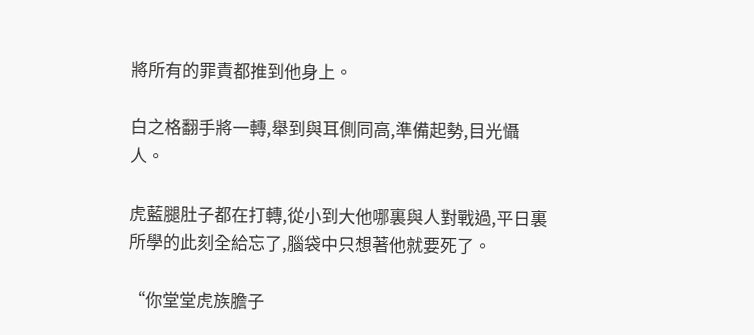將所有的罪責都推到他身上。

白之格翻手將一轉,舉到與耳側同高,準備起勢,目光懾人。

虎藍腿肚子都在打轉,從小到大他哪裏與人對戰過,平日裏所學的此刻全給忘了,腦袋中只想著他就要死了。

“你堂堂虎族膽子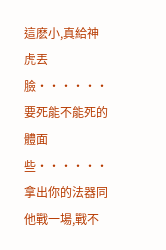這麽小,真給神虎丟臉······要死能不能死的體面些······拿出你的法器同他戰一場,戰不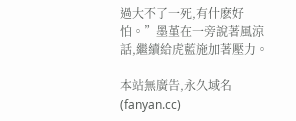過大不了一死,有什麽好怕。”墨堇在一旁說著風涼話,繼續給虎藍施加著壓力。

本站無廣告,永久域名(fanyan.cc)